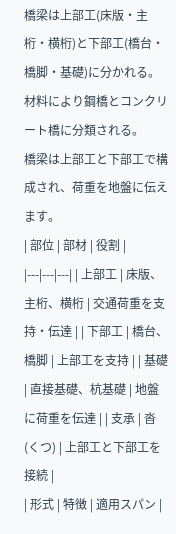橋梁は上部工(床版・主桁・横桁)と下部工(橋台・橋脚・基礎)に分かれる。材料により鋼橋とコンクリート橋に分類される。
橋梁は上部工と下部工で構成され、荷重を地盤に伝えます。
| 部位 | 部材 | 役割 | |---|---|---| | 上部工 | 床版、主桁、横桁 | 交通荷重を支持・伝達 | | 下部工 | 橋台、橋脚 | 上部工を支持 | | 基礎 | 直接基礎、杭基礎 | 地盤に荷重を伝達 | | 支承 | 沓(くつ) | 上部工と下部工を接続 |
| 形式 | 特徴 | 適用スパン |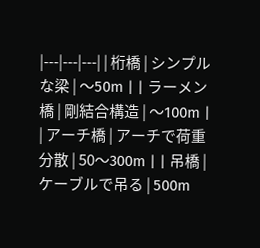|---|---|---| | 桁橋 | シンプルな梁 | 〜50m | | ラーメン橋 | 剛結合構造 | 〜100m | | アーチ橋 | アーチで荷重分散 | 50〜300m | | 吊橋 | ケーブルで吊る | 500m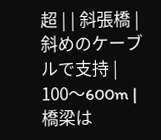超 | | 斜張橋 | 斜めのケーブルで支持 | 100〜600m |
橋梁は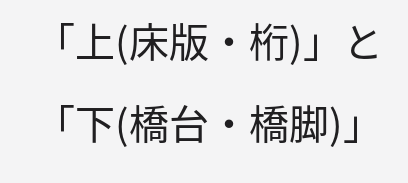「上(床版・桁)」と「下(橋台・橋脚)」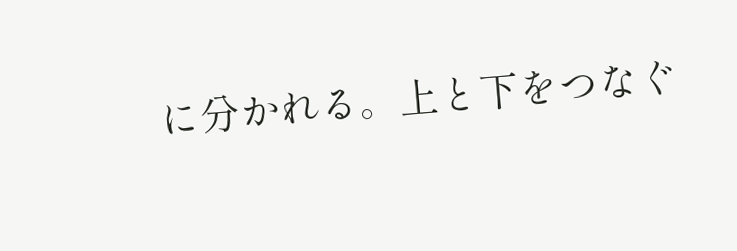に分かれる。上と下をつなぐ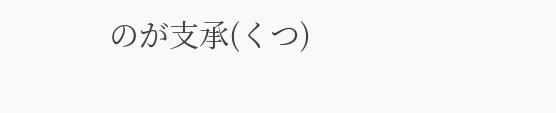のが支承(くつ)